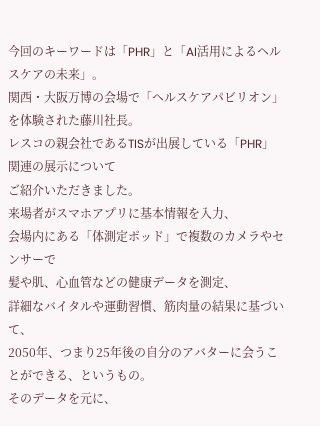今回のキーワードは「PHR」と「AI活用によるヘルスケアの未来」。
関西・大阪万博の会場で「ヘルスケアパビリオン」を体験された藤川社長。
レスコの親会社であるTISが出展している「PHR」関連の展示について
ご紹介いただきました。
来場者がスマホアプリに基本情報を入力、
会場内にある「体測定ポッド」で複数のカメラやセンサーで
髪や肌、心血管などの健康データを測定、
詳細なバイタルや運動習慣、筋肉量の結果に基づいて、
2050年、つまり25年後の自分のアバターに会うことができる、というもの。
そのデータを元に、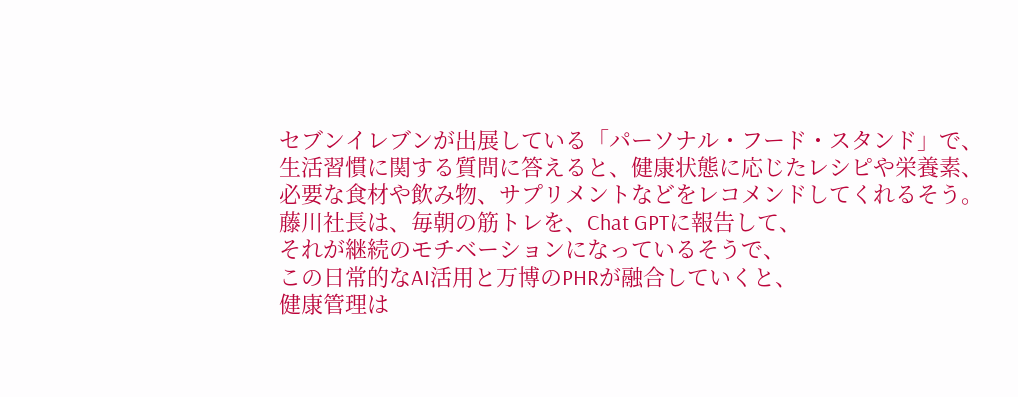セブンイレブンが出展している「パーソナル・フード・スタンド」で、
生活習慣に関する質問に答えると、健康状態に応じたレシピや栄養素、
必要な食材や飲み物、サプリメントなどをレコメンドしてくれるそう。
藤川社長は、毎朝の筋トレを、Chat GPTに報告して、
それが継続のモチベーションになっているそうで、
この日常的なAI活用と万博のPHRが融合していくと、
健康管理は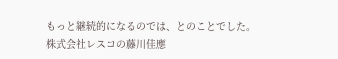もっと継続的になるのでは、とのことでした。
株式会社レスコの藤川佳應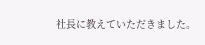社長に教えていただきました。